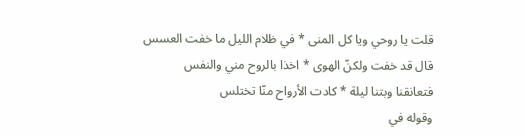قلت يا روحي ويا كل المنى * في ظلام الليل ما خفت العسس
قال قد خفت ولكنّ الهوى * اخذا بالروح مني والنفس
فتعانقنا وبتنا ليلة * كادت الأرواح منّا تختلس
وقوله في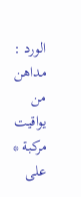الورد :
مداهن من يواقيت مركبة * على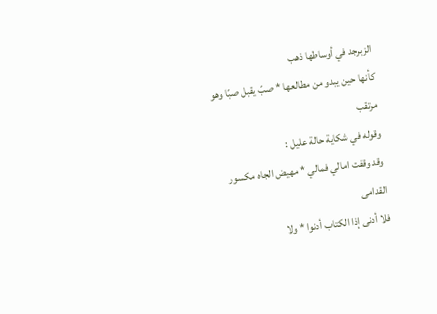الزبرجد في أوساطها ذهب
كأنها حين يبدو من مطالعها * صبّ يقبل صبّا وهو مرتقب
وقوله في شكاية حالة عليل :
وقد وقفت امالي فمالي * مهيض الجاه مكسور القدامى
فلا أدنى إذا الكتاب أدنوا * ولا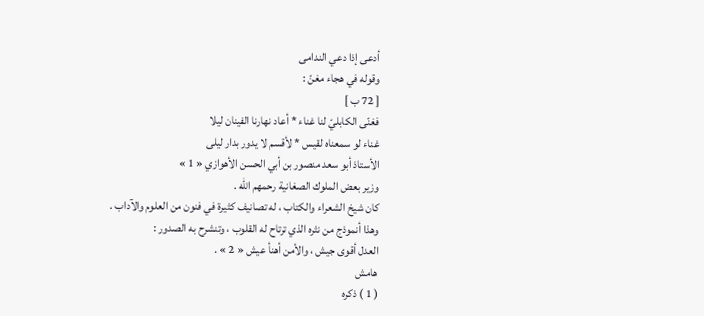أدعى إذا دعي الندامى
وقوله في هجاء مغنّ :
[ 72 ب ]
فغنّى الكابليّ لنا غناء * أعاد نهارنا الفينان ليلا
غناء لو سمعناه لقيس * لأقسم لا يدور بدار ليلى
الأستاذ أبو سعد منصور بن أبي الحسن الأهوازي « 1 »
وزير بعض الملوك الصغانية رحمهم الله .
كان شيخ الشعراء والكتاب ، له تصانيف كثيرة في فنون من العلوم والآداب .
وهذا أنموذج من نثره الذي ترتاح له القلوب ، وتنشرح به الصدور :
العدل أقوى جيش ، والأمن أهنأ عيش « 2 » .
هامش
( 1 ) ذكره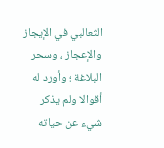الثعالبي في الإيجاز والإعجاز ، وسحر البلاغة ؛ وأورد له أقوالا ولم يذكر شيء عن حياته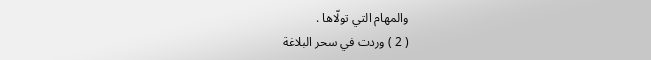والمهام التي تولّاها .
( 2 ) وردت في سحر البلاغة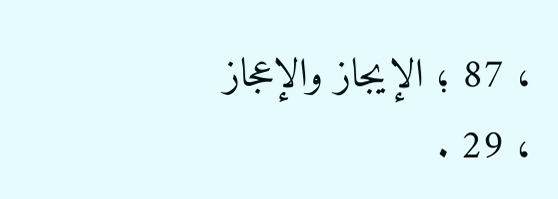، 87 ؛ الإيجاز والإعجاز ، 29 .